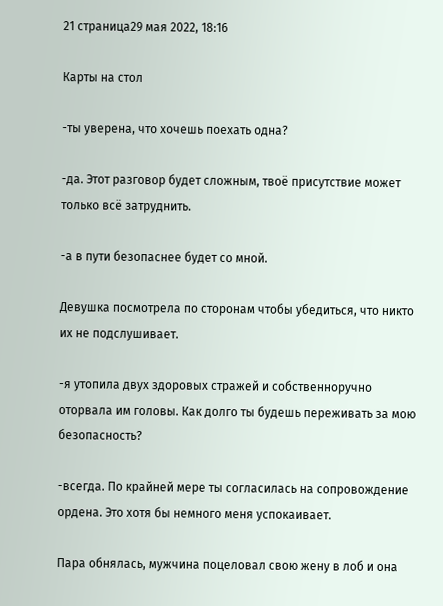21 страница29 мая 2022, 18:16

Карты на стол

-ты уверена, что хочешь поехать одна?

-да. Этот разговор будет сложным, твоё присутствие может только всё затруднить.

-а в пути безопаснее будет со мной.

Девушка посмотрела по сторонам чтобы убедиться, что никто их не подслушивает.

-я утопила двух здоровых стражей и собственноручно оторвала им головы. Как долго ты будешь переживать за мою безопасность?

-всегда. По крайней мере ты согласилась на сопровождение ордена. Это хотя бы немного меня успокаивает.

Пара обнялась, мужчина поцеловал свою жену в лоб и она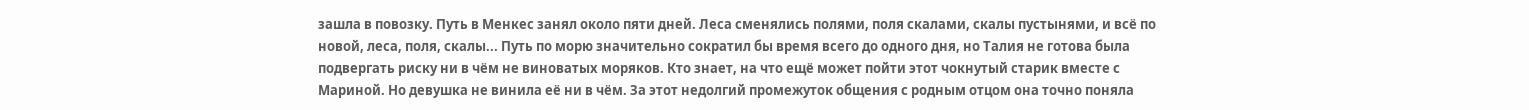зашла в повозку. Путь в Менкес занял около пяти дней. Леса сменялись полями, поля скалами, скалы пустынями, и всё по новой, леса, поля, скалы... Путь по морю значительно сократил бы время всего до одного дня, но Талия не готова была подвергать риску ни в чём не виноватых моряков. Кто знает, на что ещё может пойти этот чокнутый старик вместе с Мариной. Но девушка не винила её ни в чём. За этот недолгий промежуток общения с родным отцом она точно поняла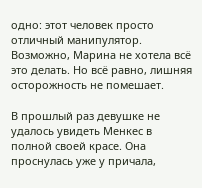одно: этот человек просто отличный манипулятор. Возможно, Марина не хотела всё это делать. Но всё равно, лишняя осторожность не помешает.

В прошлый раз девушке не удалось увидеть Менкес в полной своей красе. Она проснулась уже у причала,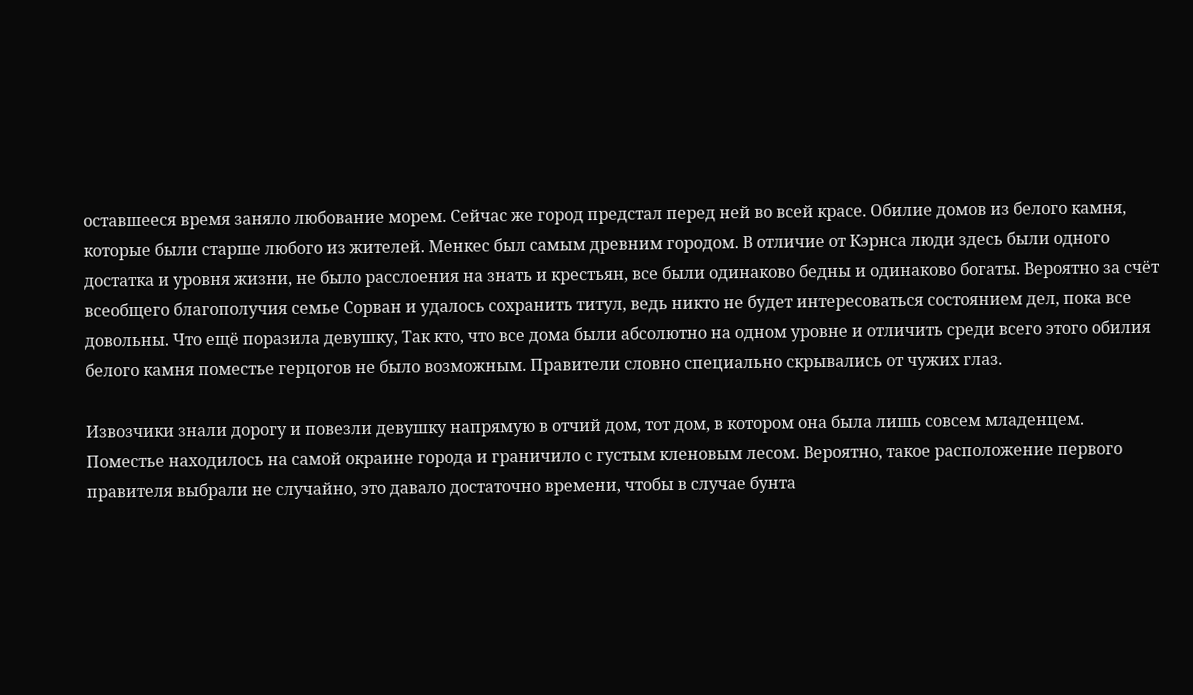оставшееся время заняло любование морем. Сейчас же город предстал перед ней во всей красе. Обилие домов из белого камня, которые были старше любого из жителей. Менкес был самым древним городом. В отличие от Кэрнса люди здесь были одного достатка и уровня жизни, не было расслоения на знать и крестьян, все были одинаково бедны и одинаково богаты. Вероятно за счёт всеобщего благополучия семье Сорван и удалось сохранить титул, ведь никто не будет интересоваться состоянием дел, пока все довольны. Что ещё поразила девушку, Так кто, что все дома были абсолютно на одном уровне и отличить среди всего этого обилия белого камня поместье герцогов не было возможным. Правители словно специально скрывались от чужих глаз.

Извозчики знали дорогу и повезли девушку напрямую в отчий дом, тот дом, в котором она была лишь совсем младенцем. Поместье находилось на самой окраине города и граничило с густым кленовым лесом. Вероятно, такое расположение первого правителя выбрали не случайно, это давало достаточно времени, чтобы в случае бунта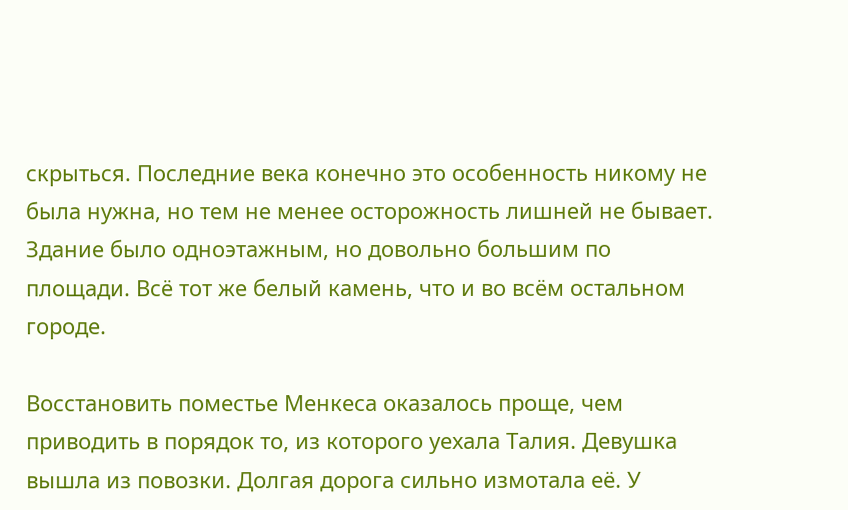скрыться. Последние века конечно это особенность никому не была нужна, но тем не менее осторожность лишней не бывает. Здание было одноэтажным, но довольно большим по площади. Всё тот же белый камень, что и во всём остальном городе.

Восстановить поместье Менкеса оказалось проще, чем приводить в порядок то, из которого уехала Талия. Девушка вышла из повозки. Долгая дорога сильно измотала её. У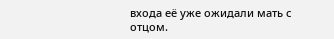входа её уже ожидали мать с отцом.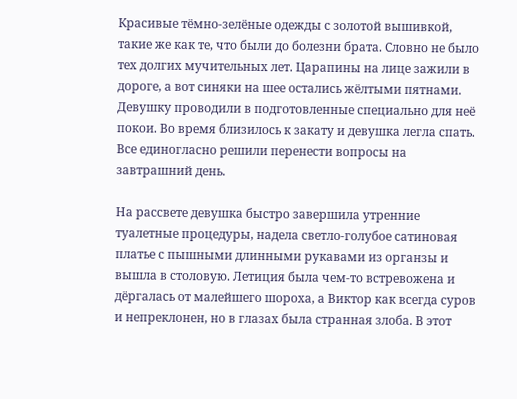Красивые тёмно-зелёные одежды с золотой вышивкой, такие же как те, что были до болезни брата. Словно не было тех долгих мучительных лет. Царапины на лице зажили в дороге, а вот синяки на шее остались жёлтыми пятнами. Девушку проводили в подготовленные специально для неё покои. Во время близилось к закату и девушка легла спать. Все единогласно решили перенести вопросы на завтрашний день.

На рассвете девушка быстро завершила утренние туалетные процедуры, надела светло-голубое сатиновая платье с пышными длинными рукавами из органзы и вышла в столовую. Летиция была чем-то встревожена и дёргалась от малейшего шороха, а Виктор как всегда суров и непреклонен, но в глазах была странная злоба. В этот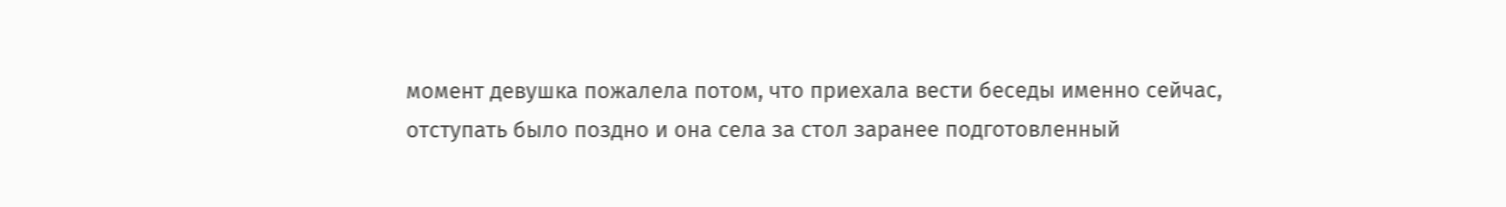момент девушка пожалела потом, что приехала вести беседы именно сейчас, отступать было поздно и она села за стол заранее подготовленный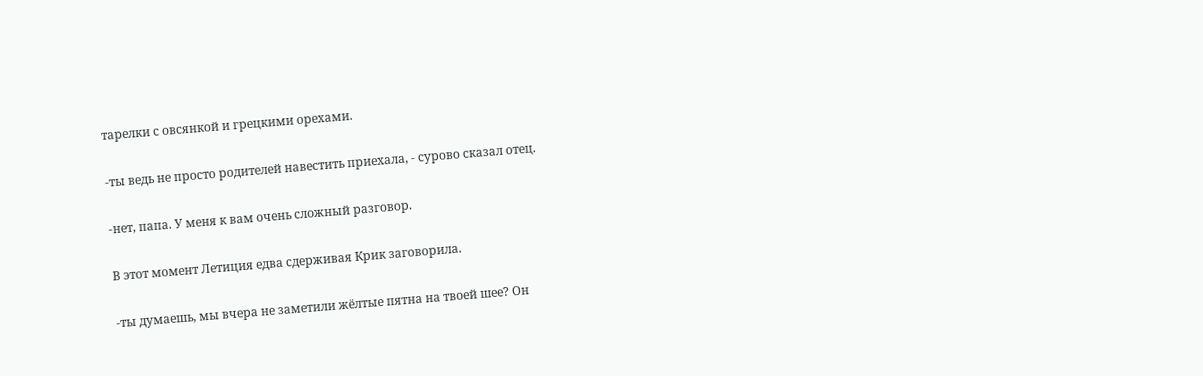тарелки с овсянкой и грецкими орехами.

-ты ведь не просто родителей навестить приехала, - сурово сказал отец.

-нет, папа. У меня к вам очень сложный разговор.

В этот момент Летиция едва сдерживая Крик заговорила.

-ты думаешь, мы вчера не заметили жёлтые пятна на твоей шее? Он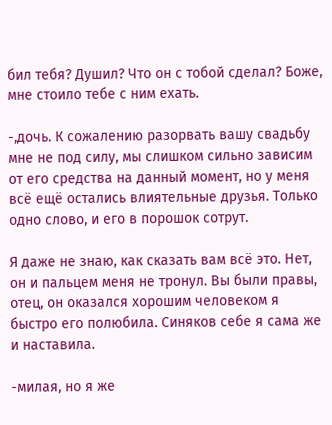бил тебя? Душил? Что он с тобой сделал? Боже, мне стоило тебе с ним ехать.

-,дочь. К сожалению разорвать вашу свадьбу мне не под силу, мы слишком сильно зависим от его средства на данный момент, но у меня всё ещё остались влиятельные друзья. Только одно слово, и его в порошок сотрут.

Я даже не знаю, как сказать вам всё это. Нет, он и пальцем меня не тронул. Вы были правы, отец, он оказался хорошим человеком я быстро его полюбила. Синяков себе я сама же и наставила.

-милая, но я же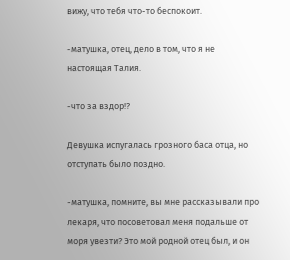вижу, что тебя что-то беспокоит.

-матушка, отец, дело в том, что я не настоящая Талия.

-что за вздор!?

Девушка испугалась грозного баса отца, но отступать было поздно.

-матушка, помните, вы мне рассказывали про лекаря, что посоветовал меня подальше от моря увезти? Это мой родной отец был, и он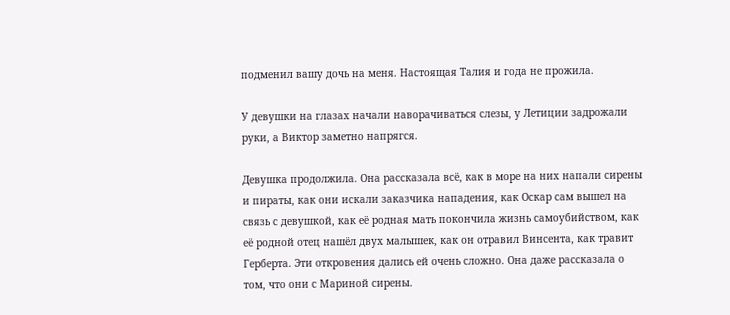подменил вашу дочь на меня. Настоящая Талия и года не прожила.

У девушки на глазах начали наворачиваться слезы, у Летиции задрожали руки, а Виктор заметно напрягся.

Девушка продолжила. Она рассказала всё, как в море на них напали сирены и пираты, как они искали заказчика нападения, как Оскар сам вышел на связь с девушкой, как её родная мать покончила жизнь самоубийством, как её родной отец нашёл двух малышек, как он отравил Винсента, как травит Герберта. Эти откровения дались ей очень сложно. Она даже рассказала о том, что они с Мариной сирены.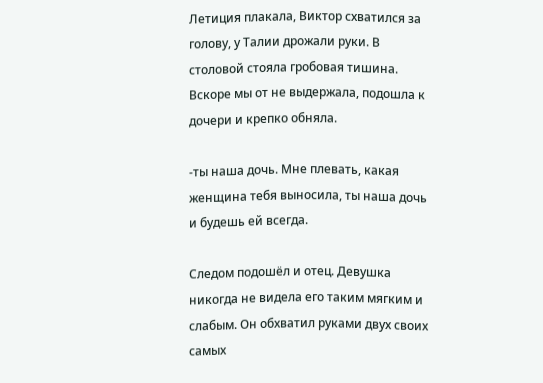Летиция плакала, Виктор схватился за голову, у Талии дрожали руки. В столовой стояла гробовая тишина. Вскоре мы от не выдержала, подошла к дочери и крепко обняла.

-ты наша дочь. Мне плевать, какая женщина тебя выносила, ты наша дочь и будешь ей всегда.

Следом подошёл и отец. Девушка никогда не видела его таким мягким и слабым. Он обхватил руками двух своих самых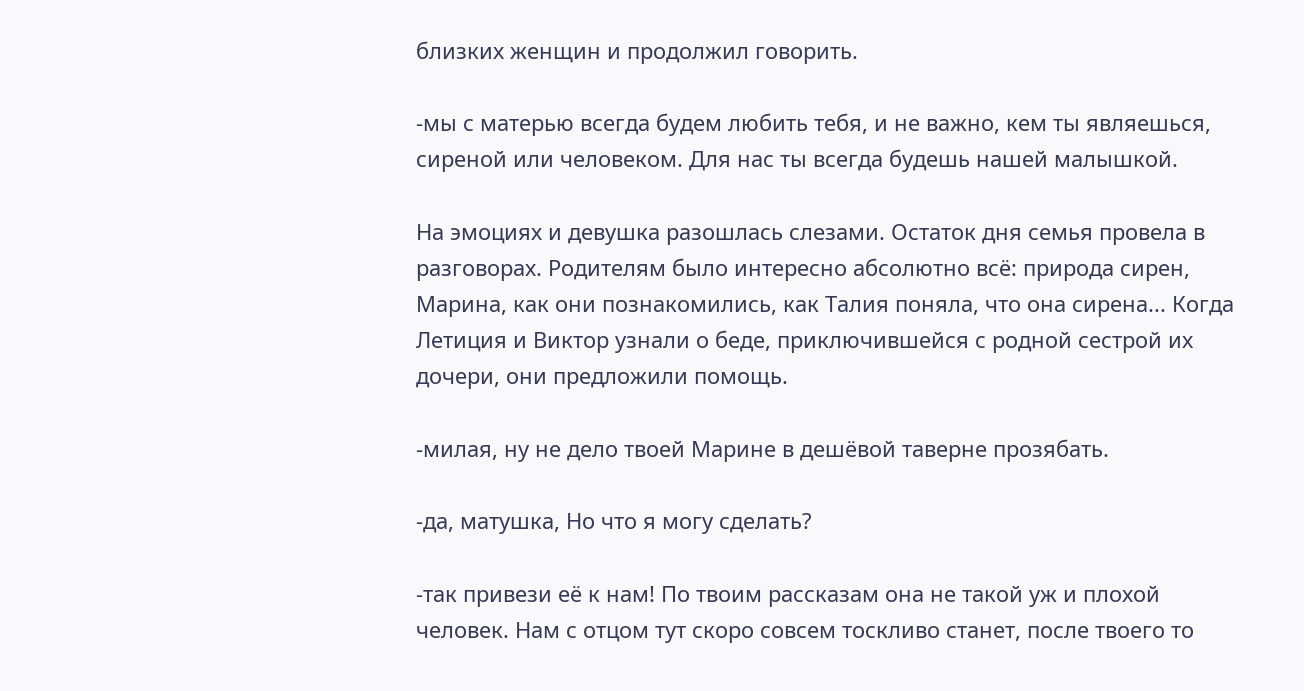близких женщин и продолжил говорить.

-мы с матерью всегда будем любить тебя, и не важно, кем ты являешься, сиреной или человеком. Для нас ты всегда будешь нашей малышкой.

На эмоциях и девушка разошлась слезами. Остаток дня семья провела в разговорах. Родителям было интересно абсолютно всё: природа сирен, Марина, как они познакомились, как Талия поняла, что она сирена... Когда Летиция и Виктор узнали о беде, приключившейся с родной сестрой их дочери, они предложили помощь.

-милая, ну не дело твоей Марине в дешёвой таверне прозябать.

-да, матушка, Но что я могу сделать?

-так привези её к нам! По твоим рассказам она не такой уж и плохой человек. Нам с отцом тут скоро совсем тоскливо станет, после твоего то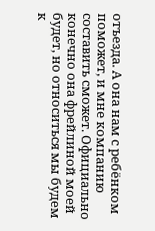отъезда. А она нам с ребёнком поможет, и мне компанию составить сможет. Официально конечно она фрейлиной моей будет, но относиться мы будем к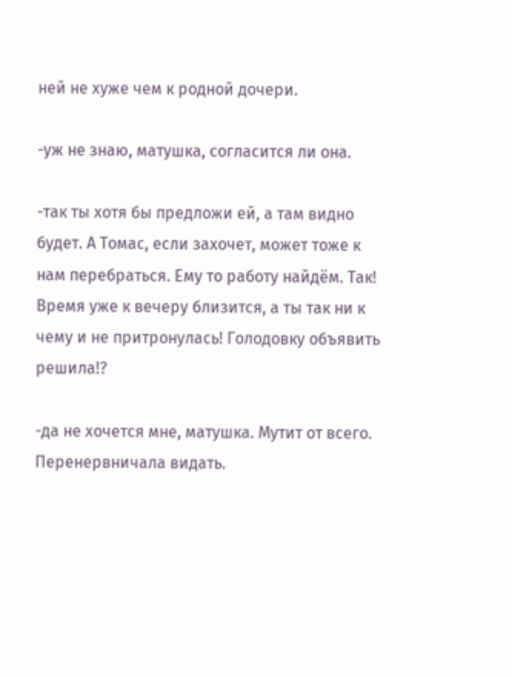ней не хуже чем к родной дочери.

-уж не знаю, матушка, согласится ли она.

-так ты хотя бы предложи ей, а там видно будет. А Томас, если захочет, может тоже к нам перебраться. Ему то работу найдём. Так! Время уже к вечеру близится, а ты так ни к чему и не притронулась! Голодовку объявить решила!?

-да не хочется мне, матушка. Мутит от всего. Перенервничала видать.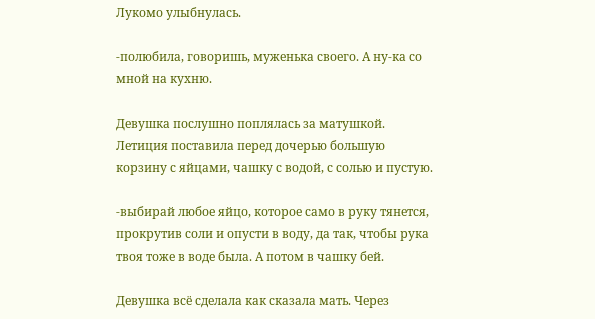Лукомо улыбнулась.

-полюбила, говоришь, муженька своего. А ну-ка со мной на кухню.

Девушка послушно поплялась за матушкой. Летиция поставила перед дочерью большую корзину с яйцами, чашку с водой, с солью и пустую.

-выбирай любое яйцо, которое само в руку тянется, прокрутив соли и опусти в воду, да так, чтобы рука твоя тоже в воде была. А потом в чашку бей.

Девушка всё сделала как сказала мать. Через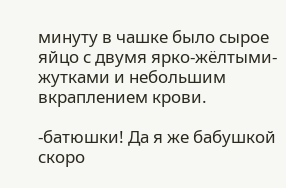минуту в чашке было сырое яйцо с двумя ярко-жёлтыми-жутками и небольшим вкраплением крови.

-батюшки! Да я же бабушкой скоро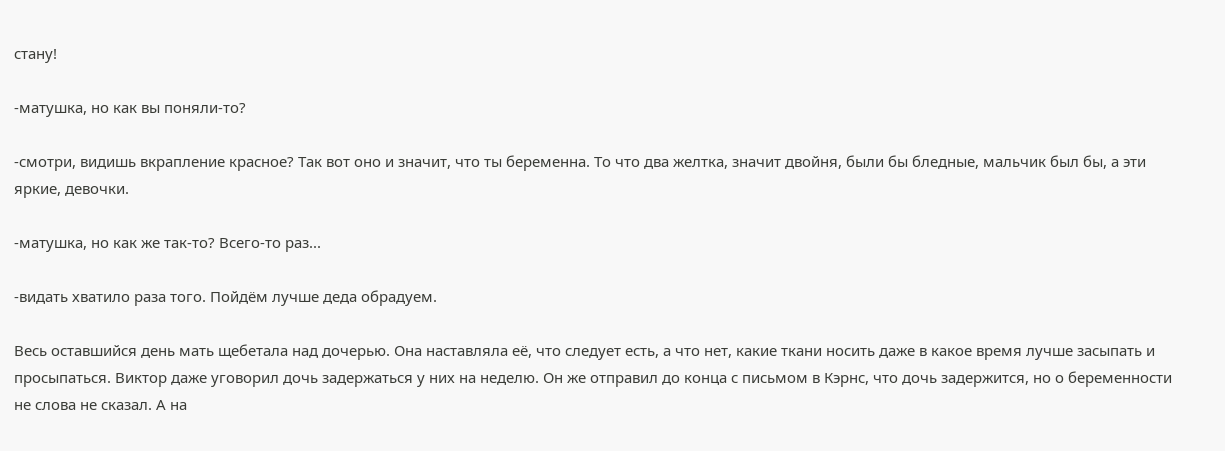стану!

-матушка, но как вы поняли-то?

-смотри, видишь вкрапление красное? Так вот оно и значит, что ты беременна. То что два желтка, значит двойня, были бы бледные, мальчик был бы, а эти яркие, девочки.

-матушка, но как же так-то? Всего-то раз...

-видать хватило раза того. Пойдём лучше деда обрадуем.

Весь оставшийся день мать щебетала над дочерью. Она наставляла её, что следует есть, а что нет, какие ткани носить даже в какое время лучше засыпать и просыпаться. Виктор даже уговорил дочь задержаться у них на неделю. Он же отправил до конца с письмом в Кэрнс, что дочь задержится, но о беременности не слова не сказал. А на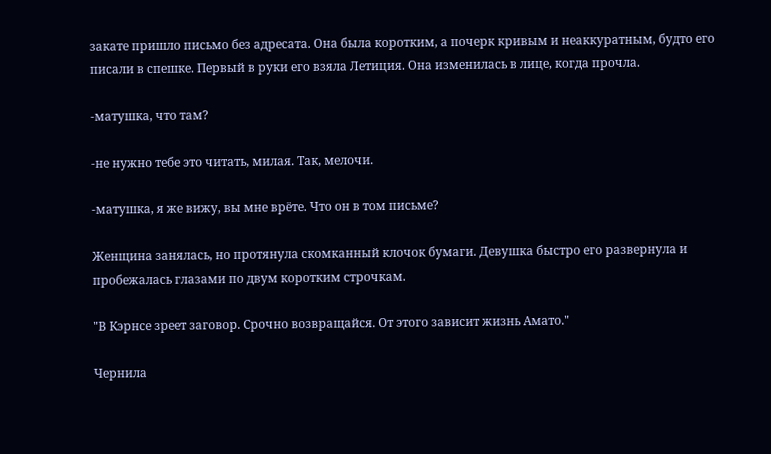закате пришло письмо без адресата. Она была коротким, а почерк кривым и неаккуратным, будто его писали в спешке. Первый в руки его взяла Летиция. Она изменилась в лице, когда прочла.

-матушка, что там?

-не нужно тебе это читать, милая. Так, мелочи.

-матушка, я же вижу, вы мне врёте. Что он в том письме?

Женщина занялась, но протянула скомканный клочок бумаги. Девушка быстро его развернула и пробежалась глазами по двум коротким строчкам.

"В Кэрнсе зреет заговор. Срочно возвращайся. От этого зависит жизнь Амато."

Чернила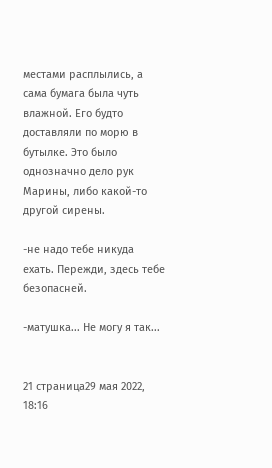местами расплылись, а сама бумага была чуть влажной. Его будто доставляли по морю в бутылке. Это было однозначно дело рук Марины, либо какой-то другой сирены.

-не надо тебе никуда ехать. Пережди, здесь тебе безопасней.

-матушка... Не могу я так...


21 страница29 мая 2022, 18:16